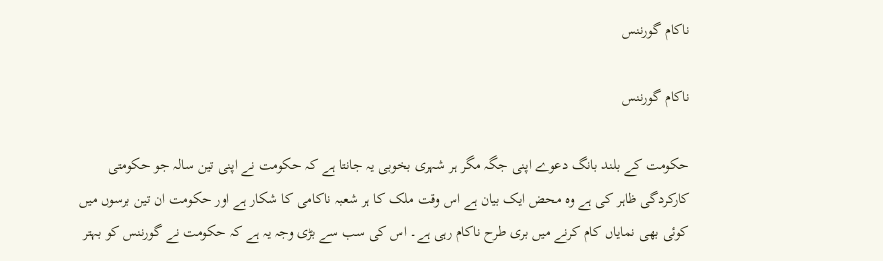ناکام گورننس

ناکام گورننس

حکومت کے بلند بانگ دعوے اپنی جگہ مگر ہر شہری بخوبی یہ جانتا ہے کہ حکومت نے اپنی تین سالہ جو حکومتی کارکردگی ظاہر کی ہے وہ محض ایک بیان ہے اس وقت ملک کا ہر شعبہ ناکامی کا شکار ہے اور حکومت ان تین برسوں میں کوئی بھی نمایاں کام کرنے میں بری طرح ناکام رہی ہے۔ اس کی سب سے بڑی وجہ یہ ہے کہ حکومت نے گورننس کو بہتر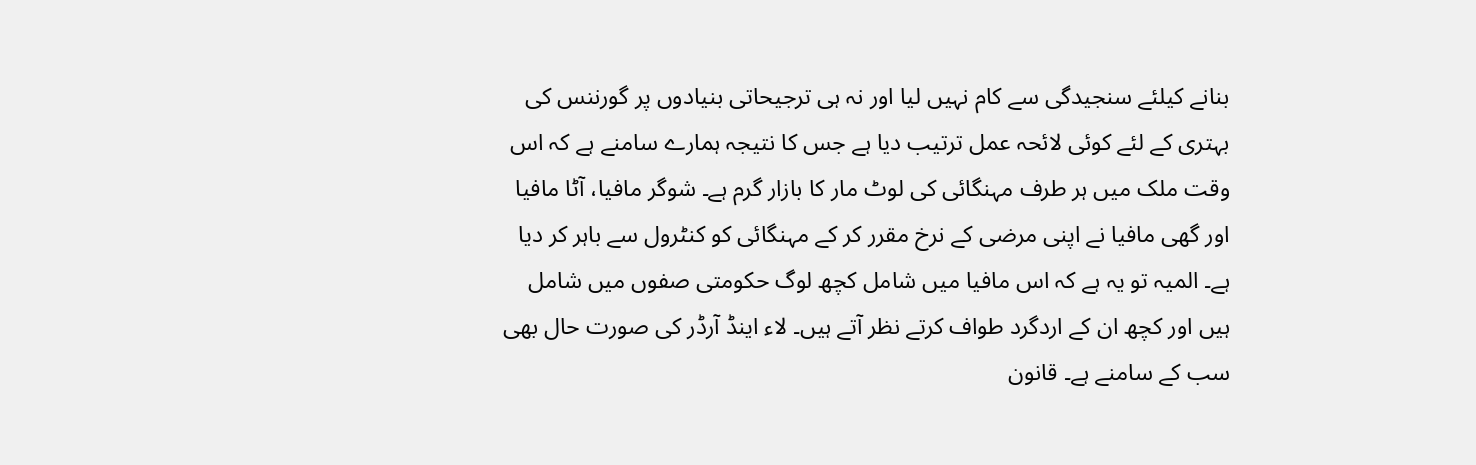بنانے کیلئے سنجیدگی سے کام نہیں لیا اور نہ ہی ترجیحاتی بنیادوں پر گورننس کی بہتری کے لئے کوئی لائحہ عمل ترتیب دیا ہے جس کا نتیجہ ہمارے سامنے ہے کہ اس وقت ملک میں ہر طرف مہنگائی کی لوٹ مار کا بازار گرم ہے۔ شوگر مافیا، آٹا مافیا اور گھی مافیا نے اپنی مرضی کے نرخ مقرر کر کے مہنگائی کو کنٹرول سے باہر کر دیا ہے۔ المیہ تو یہ ہے کہ اس مافیا میں شامل کچھ لوگ حکومتی صفوں میں شامل ہیں اور کچھ ان کے اردگرد طواف کرتے نظر آتے ہیں۔ لاء اینڈ آرڈر کی صورت حال بھی سب کے سامنے ہے۔ قانون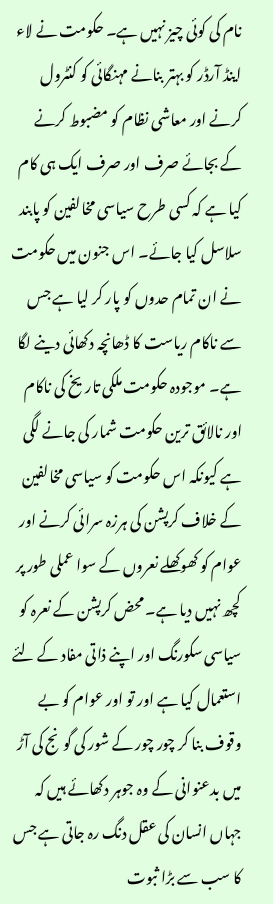نام کی کوئی چیز نہیں ہے۔ حکومت نے لاء اینڈ آرڈر کو بہتر بنانے مہنگائی کو کنٹرول کرنے اور معاشی نظام کو مضبوط کرنے کے بجائے صرف اور صرف ایک ہی کام کیا ہے کہ کسی طرح سیاسی مخالفین کو پابند سلاسل کیا جائے۔ اس جنون میں حکومت نے ان تمام حدوں کو پار کر لیا ہے جس سے ناکام ریاست کا ڈھانچہ دکھائی دینے لگا ہے۔ موجودہ حکومت ملکی تاریخ کی ناکام اور نالائق ترین حکومت شمار کی جانے لگی ہے کیونکہ اس حکومت کو سیاسی مخالفین کے خلاف کرپشن کی ہرزہ سرائی کرنے اور عوام کو کھوکھلے نعروں کے سوا عملی طور پر کچھ نہیں دیا ہے۔ محض کرپشن کے نعرہ کو سیاسی سکورنگ اور اپنے ذاتی مفاد کے لئے استعمال کیا ہے اور تو اور عوام کو بے وقوف بنا کر چور چور کے شور کی گونج کی آڑ میں بدعنوانی کے وہ جوہر دکھائے ہیں کہ جہاں انسان کی عقل دنگ رہ جاتی ہے جس کا سب سے بڑا ثبوت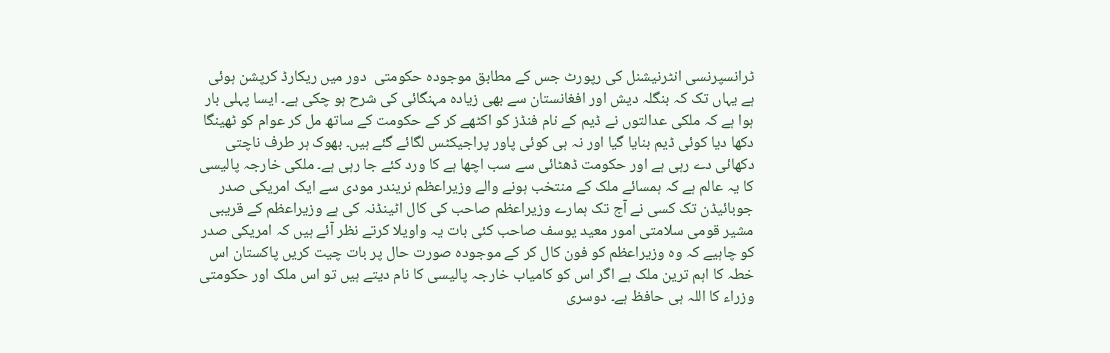ٹرانسپرنسی انٹرنیشنل کی رپورٹ جس کے مطابق موجودہ حکومتی  دور میں ریکارڈ کرپشن ہوئی ہے یہاں تک کہ بنگلہ دیش اور افغانستان سے بھی زیادہ مہنگائی کی شرح ہو چکی ہے۔ ایسا پہلی بار ہوا ہے کہ ملکی عدالتوں نے ڈیم کے نام فنڈز کو اکٹھے کر کے حکومت کے ساتھ مل کر عوام کو ٹھینگا دکھا دیا کوئی ڈیم بنایا گیا اور نہ ہی کوئی پاور پراجیکٹس لگائے گئے ہیں۔ بھوک ہر طرف ناچتی دکھائی دے رہی ہے اور حکومت ڈھٹائی سے سب اچھا ہے کا ورد کئے جا رہی ہے۔ ملکی خارجہ پالیسی کا یہ عالم ہے کہ ہمسائے ملک کے منتخب ہونے والے وزیراعظم نریندر مودی سے ایک امریکی صدر جوبائیڈن تک کسی نے آج تک ہمارے وزیراعظم صاحب کی کال اٹینڈنہ کی ہے وزیراعظم کے قریبی مشیر قومی سلامتی امور معید یوسف صاحب کئی بات یہ واویلا کرتے نظر آئے ہیں کہ امریکی صدر کو چاہیے کہ وہ وزیراعظم کو فون کال کر کے موجودہ صورت حال پر بات چیت کریں پاکستان اس خطہ کا اہم ترین ملک ہے اگر اس کو کامیاب خارجہ پالیسی کا نام دیتے ہیں تو اس ملک اور حکومتی وزراء کا اللہ ہی حافظ ہے۔ دوسری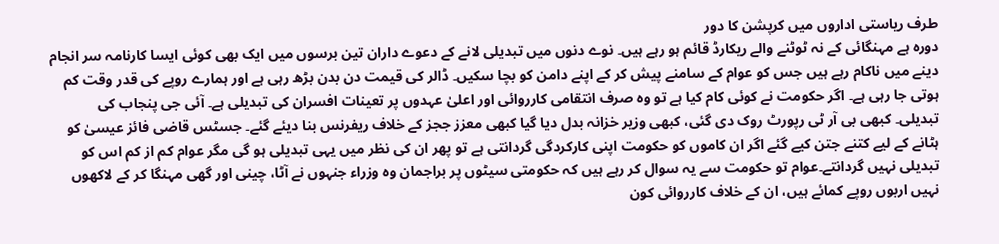طرف ریاستی اداروں میں کرپشن کا دور
دورہ ہے مہنگائی کے نہ ٹوٹنے والے ریکارڈ قائم ہو رہے ہیں۔ نوے دنوں میں تبدیلی لانے کے دعوے داران تین برسوں میں ایک بھی کوئی ایسا کارنامہ سر انجام دینے میں ناکام رہے ہیں جس کو عوام کے سامنے پیش کر کے اپنے دامن کو بچا سکیں۔ ڈالر کی قیمت دن بدن بڑھ رہی ہے اور ہمارے روپے کی قدر وقت کم ہوتی جا رہی ہے۔ اگر حکومت نے کوئی کام کیا ہے تو وہ صرف انتقامی کارروائی اور اعلیٰ عہدوں پر تعینات افسران کی تبدیلی ہے۔ آئی جی پنجاب کی
تبدیلی۔ کبھی بی آر ٹی رپورٹ روک دی گئی، کبھی وزیر خزانہ بدل دیا گیا کبھی معزز ججز کے خلاف ریفرنس بنا دیئے گئے۔ جسٹس قاضی فائز عیسیٰ کو ہٹانے کے لیے کتنے جتن کیے گئے اگر ان کاموں کو حکومت اپنی کارکردگی گردانتی ہے تو پھر ان کی نظر میں یہی تبدیلی ہو گی مگر عوام کم از کم اس کو تبدیلی نہیں گردانتے۔عوام تو حکومت سے یہ سوال کر رہے ہیں کہ حکومتی سیٹوں پر براجمان وہ وزراء جنہوں نے آٹا، چینی اور گھی مہنگا کر کے لاکھوں نہیں اربوں روپے کمائے ہیں، ان کے خلاف کارروائی کون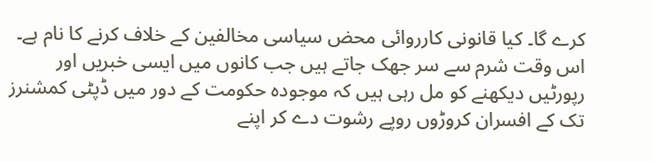کرے گا۔ کیا قانونی کارروائی محض سیاسی مخالفین کے خلاف کرنے کا نام ہے۔ اس وقت شرم سے سر جھک جاتے ہیں جب کانوں میں ایسی خبریں اور رپورٹیں دیکھنے کو مل رہی ہیں کہ موجودہ حکومت کے دور میں ڈپٹی کمشنرز تک کے افسران کروڑوں روپے رشوت دے کر اپنے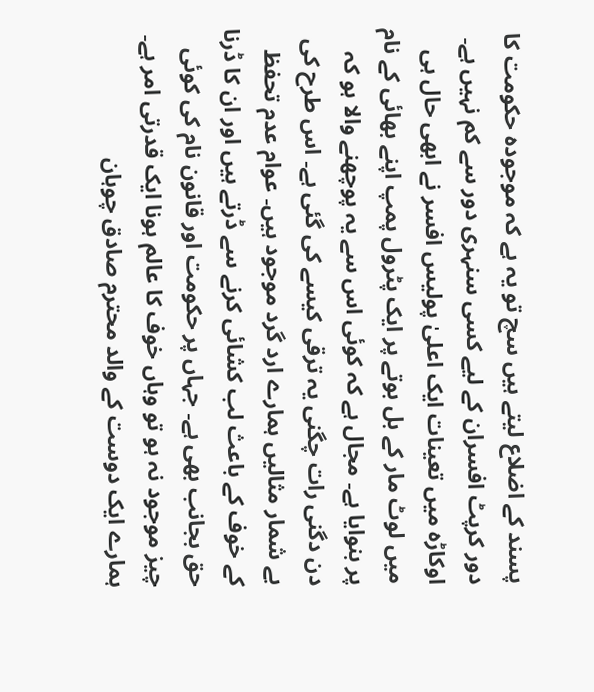پسند کے اضلاع لیتے ہیں سچ تو یہ ہے کہ موجودہ حکومت کا دور کرپٹ افسران کے لیے کسی سنہری دور سے کم نہیں ہے۔ اوکاڑہ میں تعینات ایک اعلیٰ پولیس افسر نے ابھی حال ہی میں لوٹ مار کے بل بوتے پر ایک پٹرول پمپ اپنے بھائی کے نام پر بنوایا ہے۔ مجال ہے کہ کوئی اس سے یہ پوچھنے والا ہو کہ دن دگنی رات چگنی یہ ترقی کیسے کی گئی ہے۔ اس طرح کی بے شمار مثالیں ہمارے ارد گرد موجود ہیں۔ عوام عدم تحفظ کے خوف کے باعث لب کشائی کرنے سے ڈرتے ہیں اور ان کا ڈرنا حق بجانب بھی ہے۔ جہاں پر حکومت اور قانون نام کی کوئی چیز موجود نہ ہو تو وہاں خوف کا عالم ہونا ایک قدرتی امر ہے۔ ہمارے ایک دوست کے والد محترم صادق چوہان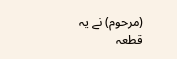(مرحوم) نے یہ قطعہ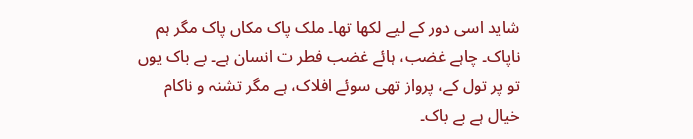شاید اسی دور کے لیے لکھا تھا۔ ملک پاک مکاں پاک مگر ہم ناپاک۔ چاہے غضب، ہائے غضب فطر ت انسان ہے۔ بے باک یوں تو پر تول کے، پرواز تھی سوئے افلاک، ہے مگر تشنہ و ناکام خیال ہے بے باک۔